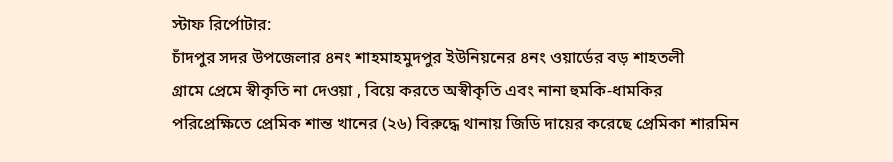স্টাফ রির্পোটার:
চাঁদপুর সদর উপজেলার ৪নং শাহমাহমুদপুর ইউনিয়নের ৪নং ওয়ার্ডের বড় শাহতলী
গ্রামে প্রেমে স্বীকৃতি না দেওয়া , বিয়ে করতে অস্বীকৃতি এবং নানা হুমকি-ধামকির
পরিপ্রেক্ষিতে প্রেমিক শান্ত খানের (২৬) বিরুদ্ধে থানায় জিডি দায়ের করেছে প্রেমিকা শারমিন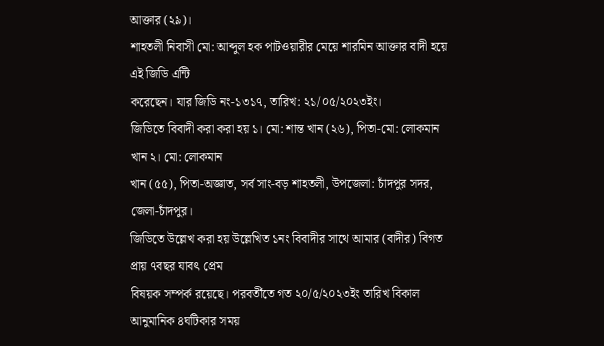আক্তার (২৯)।
শাহতলী নিবাসী মো: আব্দুল হক পাটওয়ারীর মেয়ে শারমিন আক্তার বাদী হয়ে এই জিডি এন্টি
করেছেন। যার জিডি নং-১৩১৭, তারিখ: ২১/০৫/২০২৩ইং।
জিডিতে বিবাদী করা করা হয় ১। মো: শান্ত খান (২৬), পিতা-মো: লোকমান খান ২। মো: লোকমান
খান (৫৫), পিতা-অজ্ঞাত, সর্ব সাং-বড় শাহতলী, উপজেলা: চাঁদপুর সদর, জেলা-চাঁদপুর।
জিডিতে উল্লেখ করা হয় উল্লেখিত ১নং বিবাদীর সাথে আমার (বাদীর) বিগত প্রায় ৭বছর যাবৎ প্রেম
বিষয়ক সম্পর্ক রয়েছে। পরবর্তীতে গত ২০/৫/২০২৩ইং তারিখ বিকাল আনুমানিক ৪ঘটিকার সময়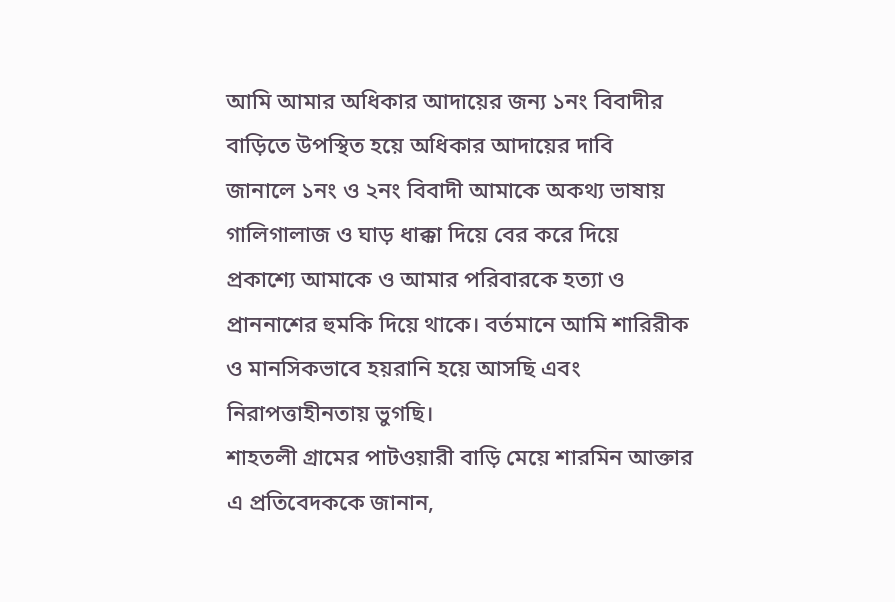আমি আমার অধিকার আদায়ের জন্য ১নং বিবাদীর বাড়িতে উপস্থিত হয়ে অধিকার আদায়ের দাবি
জানালে ১নং ও ২নং বিবাদী আমাকে অকথ্য ভাষায় গালিগালাজ ও ঘাড় ধাক্কা দিয়ে বের করে দিয়ে
প্রকাশ্যে আমাকে ও আমার পরিবারকে হত্যা ও প্রাননাশের হুমকি দিয়ে থাকে। বর্তমানে আমি শারিরীক
ও মানসিকভাবে হয়রানি হয়ে আসছি এবং নিরাপত্তাহীনতায় ভুগছি।
শাহতলী গ্রামের পাটওয়ারী বাড়ি মেয়ে শারমিন আক্তার এ প্রতিবেদককে জানান,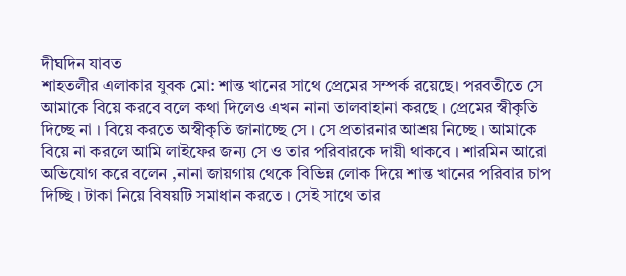দীঘদিন যাবত
শাহতলীর এলাকার যুবক মো: শান্ত খানের সাথে প্রেমের সম্পর্ক রয়েছে। পরবতীতে সে
আমাকে বিয়ে করবে বলে কথা দিলেও এখন নানা তালবাহানা করছে । প্রেমের স্বীকৃতি
দিচ্ছে না । বিয়ে করতে অস্বীকৃতি জানাচ্ছে সে । সে প্রতারনার আশ্রয় নিচ্ছে । আমাকে
বিয়ে না করলে আমি লাইফের জন্য সে ও তার পরিবারকে দায়ী থাকবে । শারমিন আরো
অভিযোগ করে বলেন ,নানা জায়গায় থেকে বিভিন্ন লোক দিয়ে শান্ত খানের পরিবার চাপ
দিচ্ছি । টাকা নিয়ে বিষয়টি সমাধান করতে । সেই সাথে তার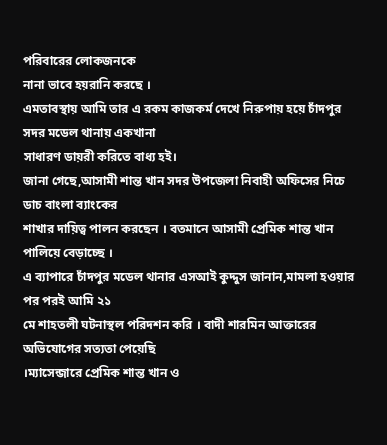পরিবারের লোকজনকে
নানা ভাবে হয়রানি করছে ।
এমতাবস্থায় আমি তার এ রকম কাজকর্ম দেখে নিরুপায় হয়ে চাঁদপুর সদর মডেল থানায় একখানা
সাধারণ ডায়রী করিতে বাধ্য হই।
জানা গেছে,আসামী শান্ত খান সদর উপজেলা নিবাহী অফিসের নিচে ডাচ বাংলা ব্যাংকের
শাখার দায়িত্ব পালন করছেন । বতমানে আসামী প্রেমিক শান্ত খান পালিয়ে বেড়াচ্ছে ।
এ ব্যাপারে চাঁদপুর মডেল থানার এসআই কুদ্দুস জানান,মামলা হওয়ার পর পরই আমি ২১
মে শাহতলী ঘটনাস্থল পরিদশন করি । বাদী শারমিন আক্তারের অভিযোগের সত্যতা পেয়েছি
।ম্যাসেন্জারে প্রেমিক শান্ত খান ও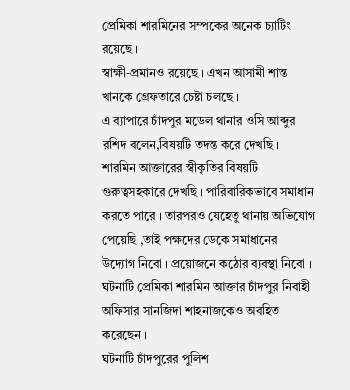প্রেমিকা শারমিনের সম্পকের অনেক চ্যাটিং রয়েছে ।
স্বাক্ষী-প্রমানও রয়েছে । এখন আসামী শান্ত খানকে গ্রেফতারে চেষ্টা চলছে ।
এ ব্যাপারে চাঁদপুর মডেল থানার ওসি আব্দুর রশিদ বলেন,বিষয়টি তদন্ত করে দেখছি ।
শারমিন আক্তারের স্বীকৃতির বিষয়টি গুরুত্বসহকারে দেখছি । পারিবারিকভাবে সমাধান
করতে পারে । তারপরও যেহেতু থানায় অভিযোগ পেয়েছি ,তাই পক্ষদের ডেকে সমাধানের
উদ্যোগ নিবো । প্রয়োজনে কঠোর ব্যবস্থা নিবো ।
ঘটনাটি প্রেমিকা শারমিন আক্তার চাঁদপুর নিবাহী অফিসার সানজিদা শাহনাজকেও অবহিত
করেছেন ।
ঘটনাটি চাঁদপুরের পুলিশ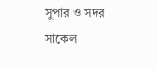সুপার ও সদর সাকেল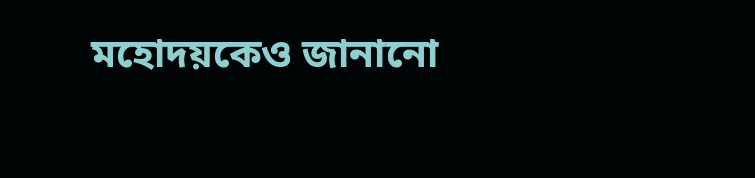মহোদয়কেও জানানো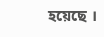হয়েছে ।